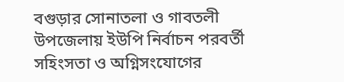বগুড়ার সোনাতলা ও গাবতলী উপজেলায় ইউপি নির্বাচন পরবর্তী সহিংসতা ও অগ্নিসংযোগের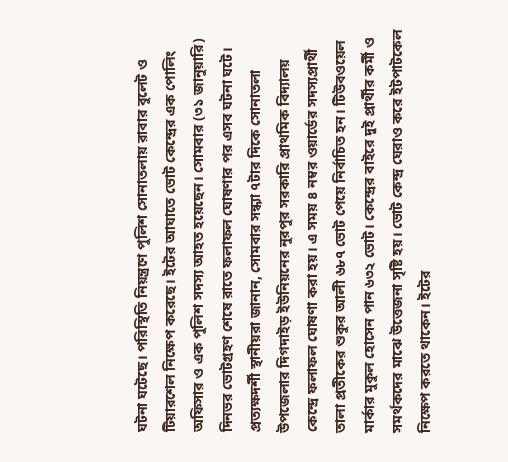ঘটনা ঘটেছে। পরিস্থিতি নিয়ন্ত্রণে পুলিশ সোনাতলায় রাবার বুলেট ও টিয়ারশেল নিক্ষেপ করেছে। ইটের আঘাতে ভোট কেন্দ্রের এক পোলিং অফিসার ও এক পুলিশ সদস্য আহত হয়েছেন। সোমবার (৩১ জানুয়ারি) দিনভর ভোটগ্রহণ শেষে রাতে ফলাফল ঘোষণার পর এসব ঘটনা ঘটে।
প্রত্যক্ষদর্শী স্থানীয়রা জানান, সোমবার সন্ধ্যা ৭টার দিকে সোনাতলা উপজেলার দিগদাইড় ইউনিয়নের নুরপুর সরকারি প্রাথমিক বিদ্যালয় কেন্দ্রে ফলাফল ঘোষণা করা হয়। এ সময় ৪ নম্বর ওয়ার্ডের সদস্যপ্রার্থী তালা প্রতীকের শুকুর আলী ৬৮৭ ভোট পেয়ে নির্বাচিত হন। টিউবওয়েল মার্কার মুকুল হোসেন পান ৬৩২ ভোট। কেন্দ্রের বাইরে দুই প্রার্থীর কর্মী ও সমর্থকদের মাঝে উত্তেজনা সৃষ্টি হয়। ভোট কেন্দ্র ঘেরাও করে ইটপাটকেল নিক্ষেপ করতে থাকেন। ইটের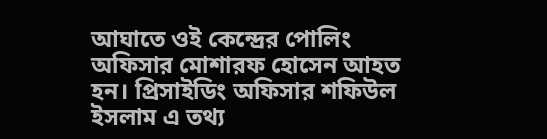আঘাতে ওই কেন্দ্রের পোলিং অফিসার মোশারফ হোসেন আহত হন। প্রিসাইডিং অফিসার শফিউল ইসলাম এ তথ্য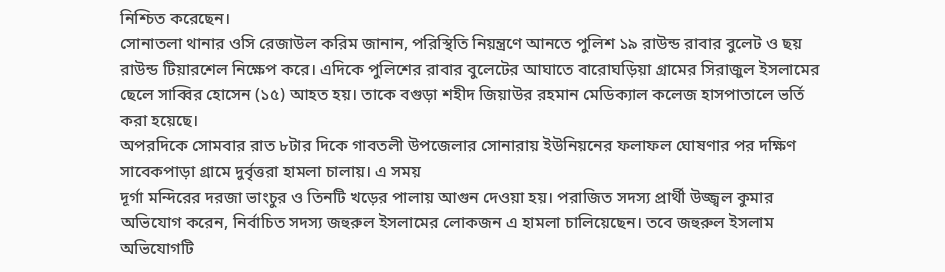নিশ্চিত করেছেন।
সোনাতলা থানার ওসি রেজাউল করিম জানান, পরিস্থিতি নিয়ন্ত্রণে আনতে পুলিশ ১৯ রাউন্ড রাবার বুলেট ও ছয় রাউন্ড টিয়ারশেল নিক্ষেপ করে। এদিকে পুলিশের রাবার বুলেটের আঘাতে বারোঘড়িয়া গ্রামের সিরাজুল ইসলামের ছেলে সাব্বির হোসেন (১৫) আহত হয়। তাকে বগুড়া শহীদ জিয়াউর রহমান মেডিক্যাল কলেজ হাসপাতালে ভর্তি করা হয়েছে।
অপরদিকে সোমবার রাত ৮টার দিকে গাবতলী উপজেলার সোনারায় ইউনিয়নের ফলাফল ঘোষণার পর দক্ষিণ সাবেকপাড়া গ্রামে দুর্বৃত্তরা হামলা চালায়। এ সময়
দূর্গা মন্দিরের দরজা ভাংচুর ও তিনটি খড়ের পালায় আগুন দেওয়া হয়। পরাজিত সদস্য প্রার্থী উজ্জ্বল কুমার অভিযোগ করেন, নির্বাচিত সদস্য জহুরুল ইসলামের লোকজন এ হামলা চালিয়েছেন। তবে জহুরুল ইসলাম অভিযোগটি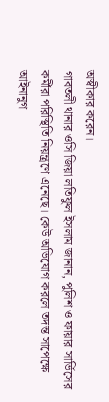অস্বীকার করেন।
গাবতলী থানার ওসি জিয়া লতিফুল ইসলাম জানান, পুলিশ ও ফায়ার সার্ভিসের কর্মীরা পরিস্থিতি নিয়ন্ত্রণে এনেছে। কেউ অভিযোগ করলে তদন্ত সাপেক্ষে আইনানুগ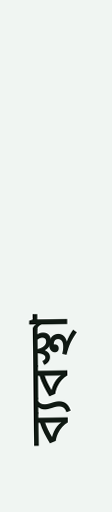ব্যবস্থা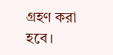গ্রহণ করা হবে।